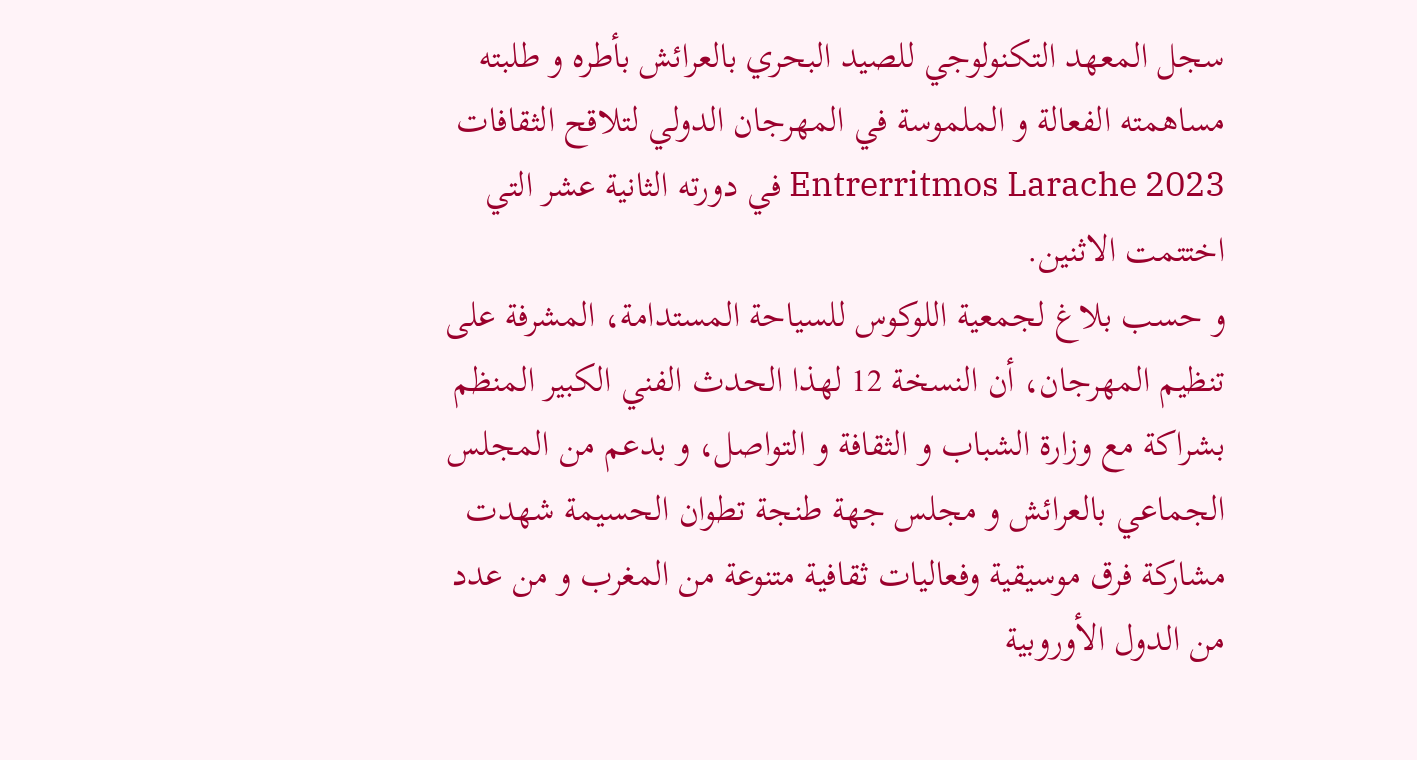سجل المعهد التكنولوجي للصيد البحري بالعرائش بأطره و طلبته مساهمته الفعالة و الملموسة في المهرجان الدولي لتلاقح الثقافات Entrerritmos Larache 2023 في دورته الثانية عشر التي اختتمت الاثنين.
و حسب بلاغ لجمعية اللوكوس للسياحة المستدامة، المشرفة على تنظيم المهرجان، أن النسخة 12 لهذا الحدث الفني الكبير المنظم بشراكة مع وزارة الشباب و الثقافة و التواصل، و بدعم من المجلس الجماعي بالعرائش و مجلس جهة طنجة تطوان الحسيمة شهدت مشاركة فرق موسيقية وفعاليات ثقافية متنوعة من المغرب و من عدد من الدول الأوروبية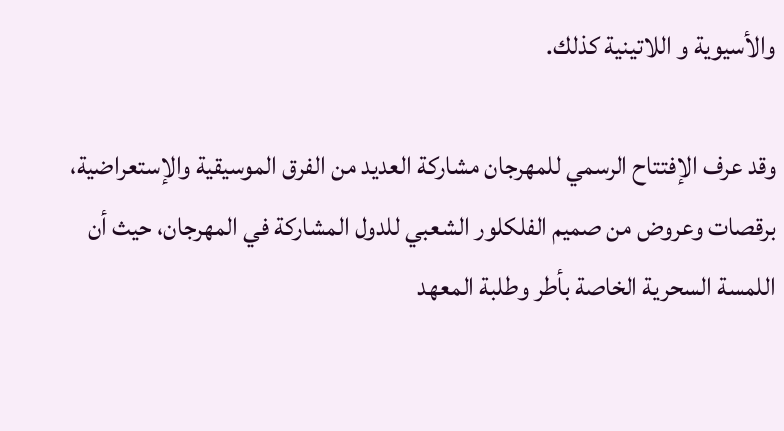والأسيوية و اللاتينية كذلك.

وقد عرف الإفتتاح الرسمي للمهرجان مشاركة العديد من الفرق الموسيقية والإستعراضية، برقصات وعروض من صميم الفلكلور الشعبي للدول المشاركة في المهرجان، حيث أن اللمسة السحرية الخاصة بأطر وطلبة المعهد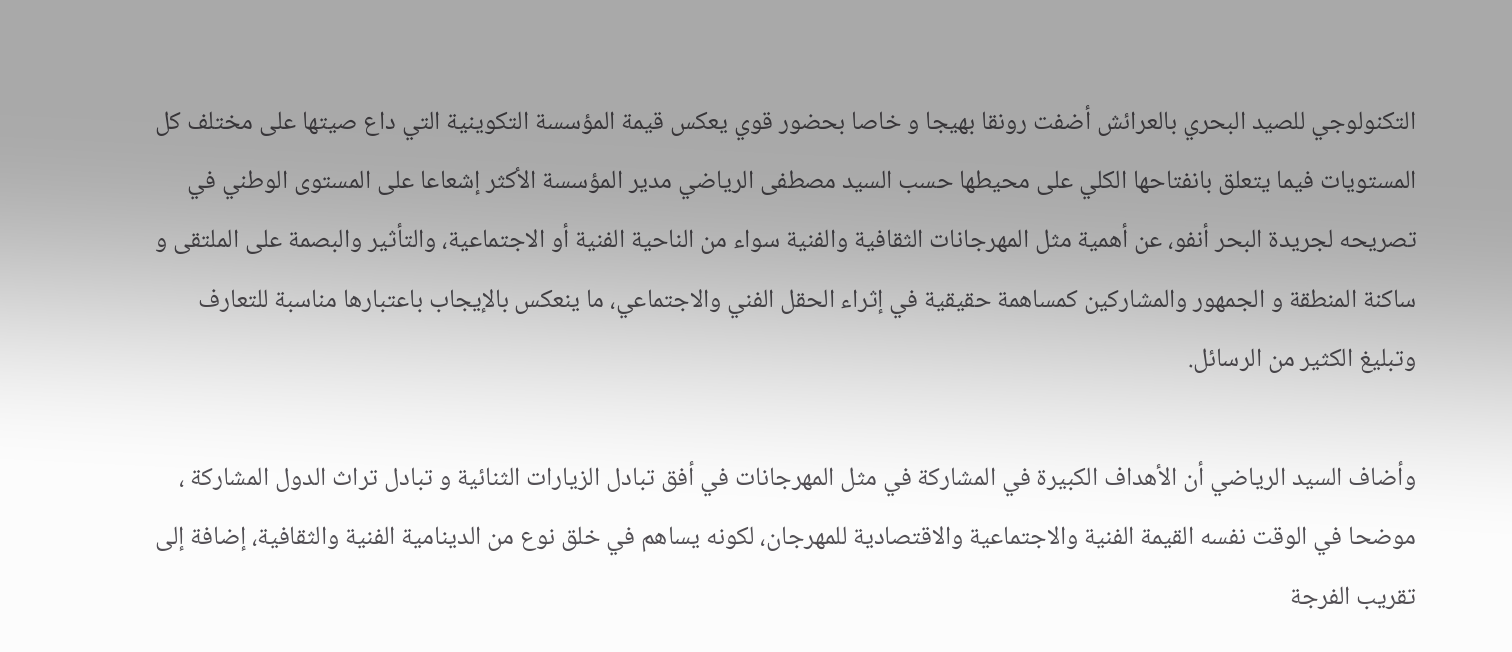التكنولوجي للصيد البحري بالعرائش أضفت رونقا بهيجا و خاصا بحضور قوي يعكس قيمة المؤسسة التكوينية التي داع صيتها على مختلف كل المستويات فيما يتعلق بانفتاحها الكلي على محيطها حسب السيد مصطفى الرياضي مدير المؤسسة الأكثر إشعاعا على المستوى الوطني في تصريحه لجريدة البحر أنفو، عن أهمية مثل المهرجانات الثقافية والفنية سواء من الناحية الفنية أو الاجتماعية، والتأثير والبصمة على الملتقى و ساكنة المنطقة و الجمهور والمشاركين كمساهمة حقيقية في إثراء الحقل الفني والاجتماعي، ما ينعكس بالإيجاب باعتبارها مناسبة للتعارف وتبليغ الكثير من الرسائل.

وأضاف السيد الرياضي أن الأهداف الكبيرة في المشاركة في مثل المهرجانات في أفق تبادل الزيارات الثنائية و تبادل تراث الدول المشاركة ، موضحا في الوقت نفسه القيمة الفنية والاجتماعية والاقتصادية للمهرجان، لكونه يساهم في خلق نوع من الدينامية الفنية والثقافية، إضافة إلى تقريب الفرجة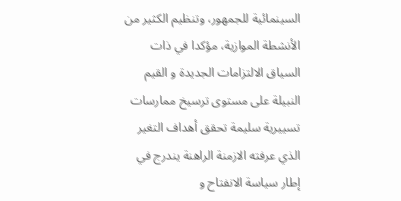السينمائية للجمهور، وتنظيم الكثير من الأنشطة الموازية، مؤكدا في ذات السياق الالتزامات الجديدة و القيم النبيلة على مستوى ترسيخ ممارسات تسييرية سليمة تحقق أهداف التغير الذي عرفته الازمنة الراهنة يندرج في إطار سياسة الانفتاح و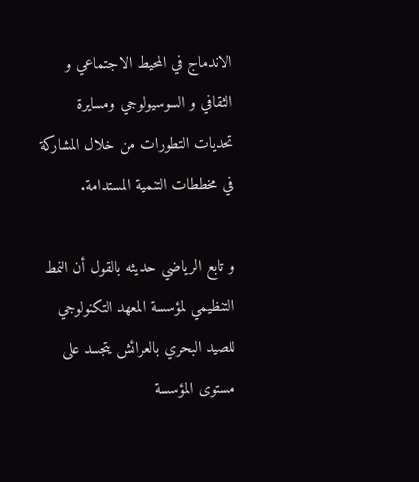الاندماج في المحيط الاجتماعي و الثقافي و السوسيولوجي ومسايرة تحديات التطورات من خلال المشاركة في مخططات التنمية المستدامة.

و تابع الرياضي حديثه بالقول أن النمط التنظيمي لمؤسسة المعهد التكنولوجي للصيد البحري بالعرائش يتجسد على مستوى المؤسسة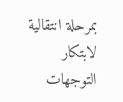بمرحلة انتقالية لابتكار التوجهات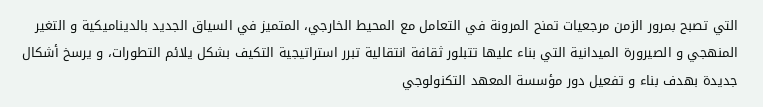التي تصبح بمرور الزمن مرجعيات تمنح المرونة في التعامل مع المحيط الخارجي، المتميز في السياق الجديد بالديناميكية و التغير المنهجي و الصيرورة الميدانية التي بناء عليها تتبلور ثقافة انتقالية تبرر استراتيجية التكيف بشكل يلائم التطورات، و يرسخ أشكال جديدة بهدف بناء و تفعيل دور مؤسسة المعهد التكنولوجي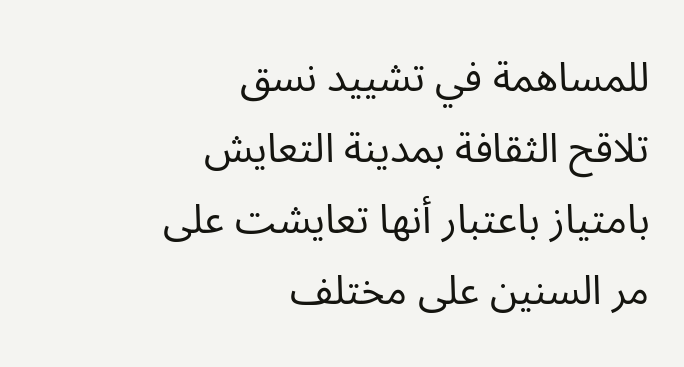للمساهمة في تشييد نسق تلاقح الثقافة بمدينة التعايش بامتياز باعتبار أنها تعايشت على مر السنين على مختلف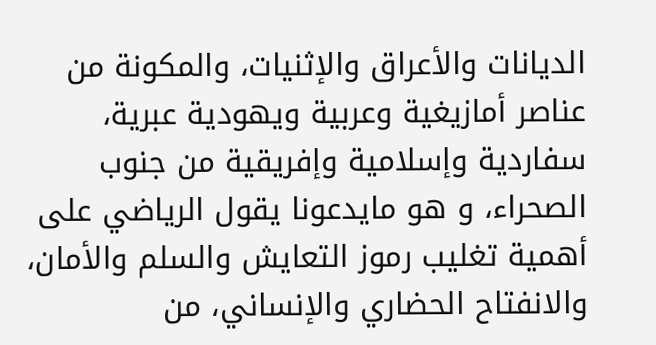الديانات والأعراق والإثنيات، والمكونة من عناصر أمازيغية وعربية ويهودية عبرية، سفاردية وإسلامية وإفريقية من جنوب الصحراء، و هو مايدعونا يقول الرياضي على أهمية تغليب رموز التعايش والسلم والأمان، والانفتاح الحضاري والإنساني، من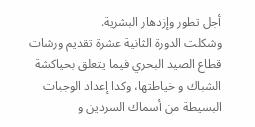أجل تطور وإزدهار البشرية.
وشكلت الدورة الثانية عشرة تقديم ورشات قطاع الصيد البحري فيما يتعلق بحياكشة الشباك و خياطتها، وكدا إعداد الوجبات البسيطة من أسماك السردين و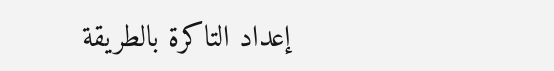إعداد التاكرة بالطريقة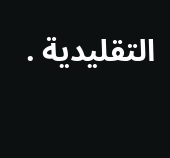التقليدية .